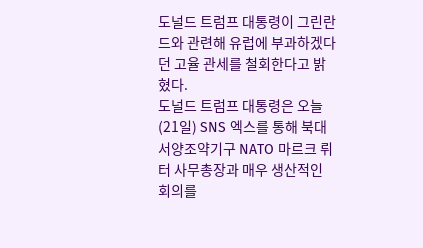도널드 트럼프 대통령이 그린란드와 관련해 유럽에 부과하겠다던 고율 관세를 철회한다고 밝혔다.
도널드 트럼프 대통령은 오늘(21일) SNS 엑스를 통해 북대서양조약기구 NATO 마르크 뤼터 사무총장과 매우 생산적인 회의를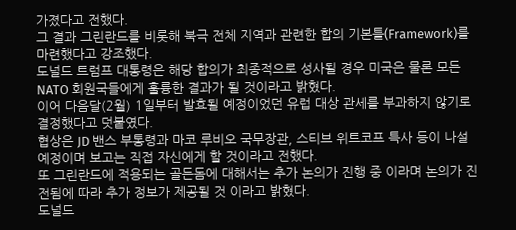가졌다고 전했다.
그 결과 그린란드를 비롯해 북극 전체 지역과 관련한 합의 기본틀(Framework)를 마련했다고 강조했다.
도널드 트럼프 대통령은 해당 합의가 최종적으로 성사될 경우 미국은 물론 모든 NATO 회원국들에게 훌륭한 결과가 될 것이라고 밝혔다.
이어 다음달(2월) 1일부터 발효될 예정이었던 유럽 대상 관세를 부과하지 않기로 결정했다고 덧붙였다.
협상은 JD 밴스 부통령과 마코 루비오 국무장관, 스티브 위트코프 특사 등이 나설 예정이며 보고는 직접 자신에게 할 것이라고 전했다.
또 그린란드에 적용되는 골든돔에 대해서는 추가 논의가 진행 중 이라며 논의가 진전됨에 따라 추가 정보가 제공될 것 이라고 밝혔다.
도널드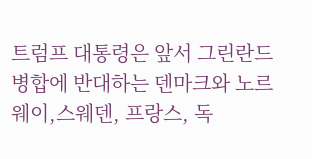트럼프 대통령은 앞서 그린란드 병합에 반대하는 덴마크와 노르웨이,스웨덴, 프랑스, 독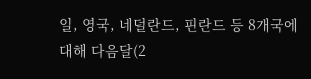일, 영국, 네덜란드, 핀란드 등 8개국에 대해 다음달(2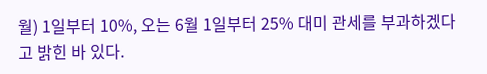월) 1일부터 10%, 오는 6월 1일부터 25% 대미 관세를 부과하겠다고 밝힌 바 있다.